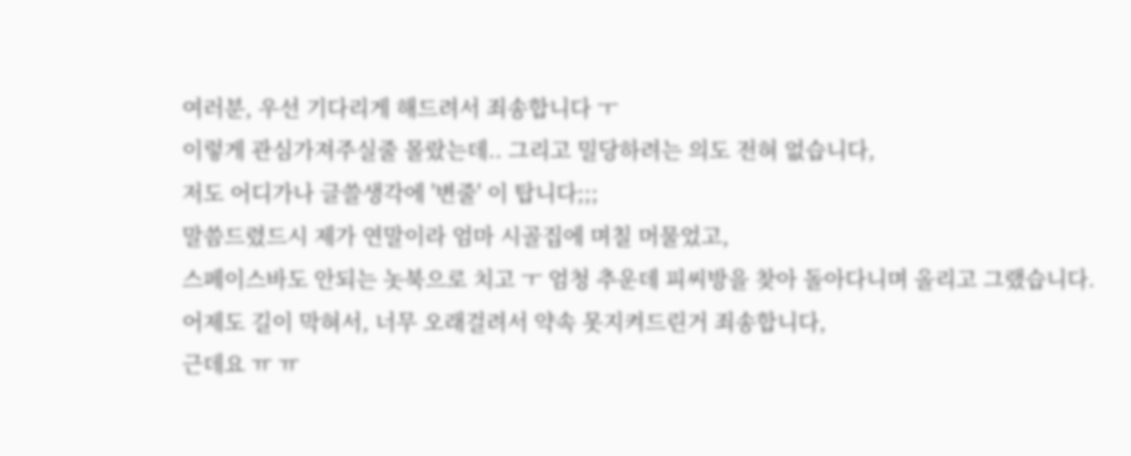여러분, 우선 기다리게 해드려서 죄송합니다 ㅜ
이렇게 관심가져주실줄 몰랐는데.. 그리고 밀당하려는 의도 전혀 없습니다,
저도 어디가나 글쓸생각에 '변줄' 이 탑니다;;;
말씀드렸드시 제가 연말이라 엄마 시골집에 며칠 머물었고,
스페이스바도 안되는 놋북으로 치고 ㅜ 엄청 추운데 피씨방을 찾아 돌아다니며 올리고 그랬습니다.
어제도 길이 막혀서, 너무 오래걸려서 약속 못지켜드린거 죄송합니다,
근데요 ㅠ ㅠ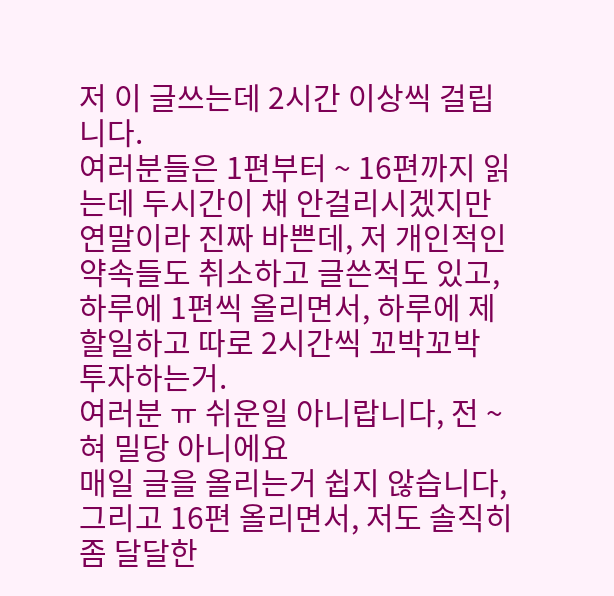저 이 글쓰는데 2시간 이상씩 걸립니다.
여러분들은 1편부터 ~ 16편까지 읽는데 두시간이 채 안걸리시겠지만
연말이라 진짜 바쁜데, 저 개인적인 약속들도 취소하고 글쓴적도 있고,
하루에 1편씩 올리면서, 하루에 제 할일하고 따로 2시간씩 꼬박꼬박 투자하는거.
여러분 ㅠ 쉬운일 아니랍니다, 전 ~ 혀 밀당 아니에요
매일 글을 올리는거 쉽지 않습니다,
그리고 16편 올리면서, 저도 솔직히 좀 달달한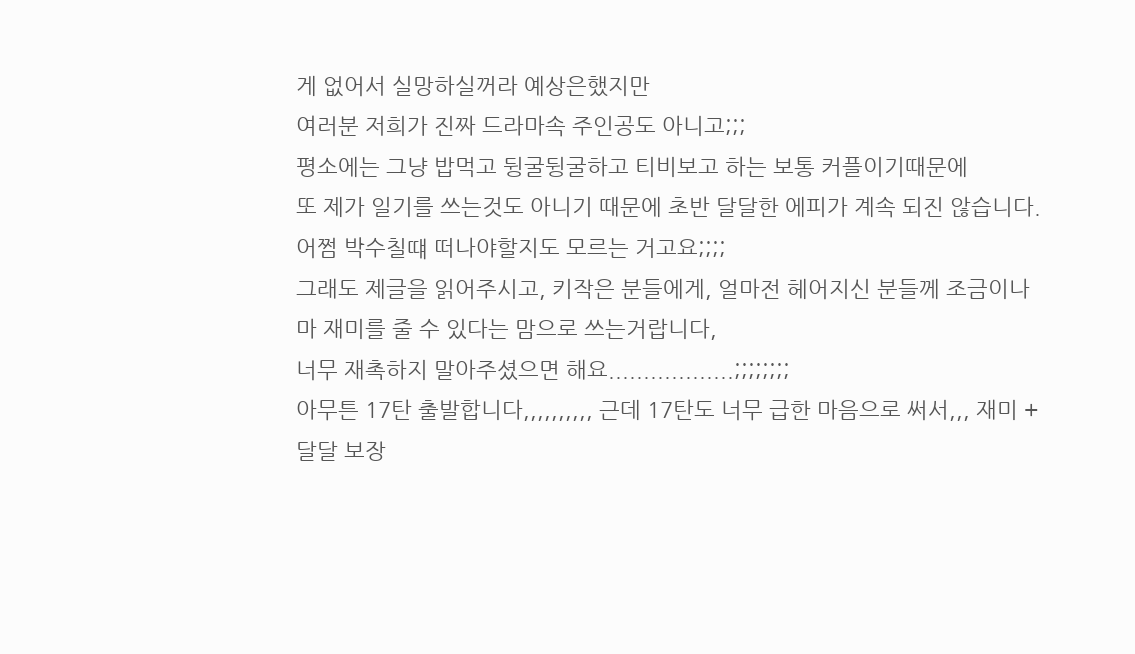게 없어서 실망하실꺼라 예상은했지만
여러분 저희가 진짜 드라마속 주인공도 아니고;;;
평소에는 그냥 밥먹고 뒹굴뒹굴하고 티비보고 하는 보통 커플이기때문에
또 제가 일기를 쓰는것도 아니기 때문에 초반 달달한 에피가 계속 되진 않습니다.
어쩜 박수칠떄 떠나야할지도 모르는 거고요;;;;
그래도 제글을 읽어주시고, 키작은 분들에게, 얼마전 헤어지신 분들께 조금이나마 재미를 줄 수 있다는 맘으로 쓰는거랍니다,
너무 재촉하지 말아주셨으면 해요..................;;;;;;;;
아무튼 17탄 출발합니다,,,,,,,,,, 근데 17탄도 너무 급한 마음으로 써서,,, 재미 + 달달 보장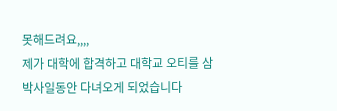못해드려요,,,,
제가 대학에 합격하고 대학교 오티를 삼박사일동안 다녀오게 되었습니다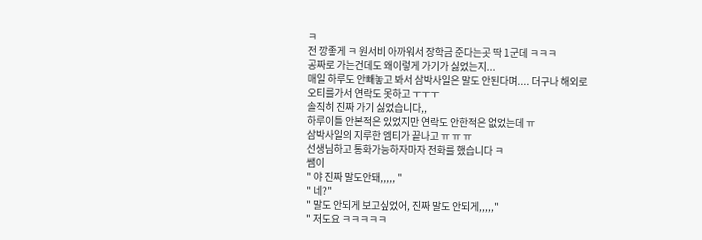ㅋ
전 깡좋게 ㅋ 원서비 아까워서 장학금 준다는곳 딱 1군데 ㅋㅋㅋ
공짜로 가는건데도 왜이렇게 가기가 싫었는지...
매일 하루도 안빼놓고 봐서 삼박사일은 말도 안된다며.... 더구나 해외로 오티를가서 연락도 못하고 ㅜㅜㅜ
솔직히 진짜 가기 싫었습니다,,
하루이틀 안본적은 있었지만 연락도 안한적은 없었는데 ㅠ
삼박사일의 지루한 엠티가 끝나고 ㅠ ㅠ ㅠ
선생님하고 통화가능하자마자 전화를 했습니다 ㅋ
쌤이
" 야 진짜 말도안돼,,,,, "
" 네?"
" 말도 안되게 보고싶었어, 진짜 말도 안되게,,,,,"
" 저도요 ㅋㅋㅋㅋㅋ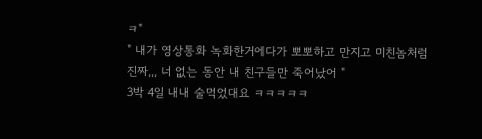ㅋ"
" 내가 영상통화 녹화한거에다가 뽀뽀하고 만지고 미친놈처럼 진짜,,, 너 없는 동안 내 친구들만 죽어났어 "
3박 4일 내내 술먹었대요 ㅋㅋㅋㅋㅋ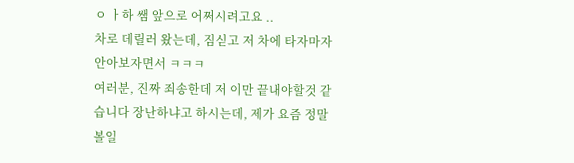ㅇ ㅏ하 쌤 앞으로 어쩌시려고요 ..
차로 데릴러 왔는데, 짐싣고 저 차에 타자마자 안아보자면서 ㅋㅋㅋ
여러분, 진짜 죄송한데 저 이만 끝내야할것 같습니다 장난하냐고 하시는데, 제가 요즘 정말 볼일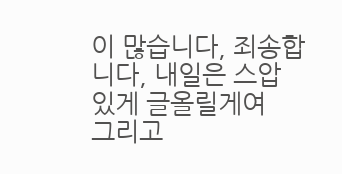이 많습니다, 죄송합니다, 내일은 스압 있게 글올릴게여
그리고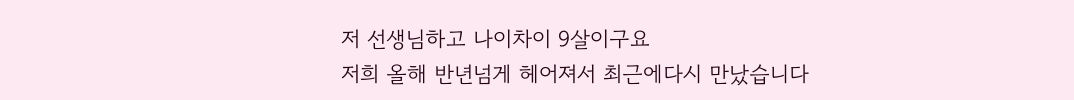저 선생님하고 나이차이 9살이구요
저희 올해 반년넘게 헤어져서 최근에다시 만났습니다